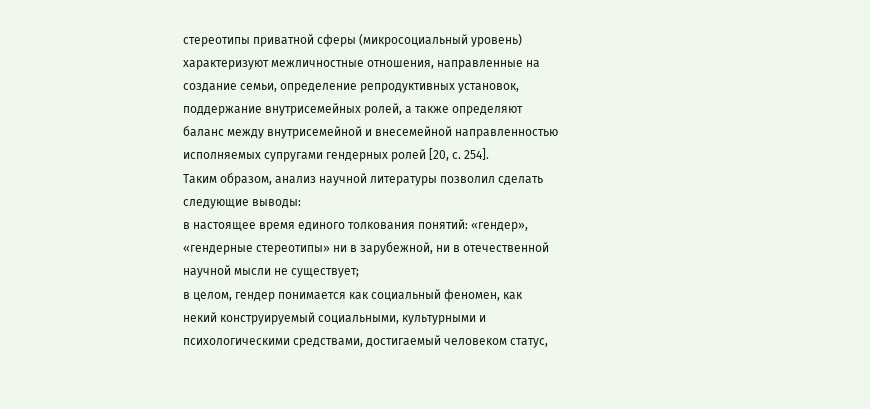стереотипы приватной сферы (микросоциальный уровень) характеризуют межличностные отношения, направленные на создание семьи, определение репродуктивных установок, поддержание внутрисемейных ролей, а также определяют баланс между внутрисемейной и внесемейной направленностью исполняемых супругами гендерных ролей [20, с. 254].
Таким образом, анализ научной литературы позволил сделать следующие выводы:
в настоящее время единого толкования понятий: «гендер», «гендерные стереотипы» ни в зарубежной, ни в отечественной научной мысли не существует;
в целом, гендер понимается как социальный феномен, как некий конструируемый социальными, культурными и психологическими средствами, достигаемый человеком статус,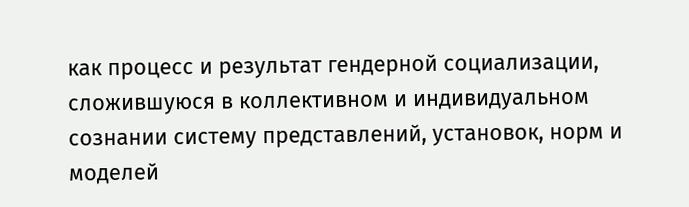как процесс и результат гендерной социализации, сложившуюся в коллективном и индивидуальном сознании систему представлений, установок, норм и моделей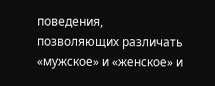поведения, позволяющих различать «мужское» и «женское» и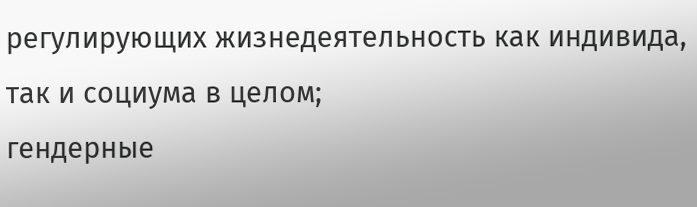регулирующих жизнедеятельность как индивида, так и социума в целом;
гендерные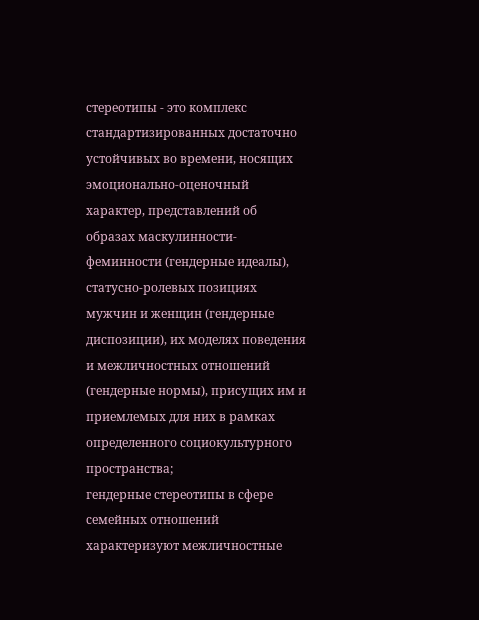стереотипы - это комплекс стандартизированных достаточно устойчивых во времени, носящих эмоционально-оценочный характер, представлений об образах маскулинности-феминности (гендерные идеалы), статусно-ролевых позициях мужчин и женщин (гендерные диспозиции), их моделях поведения и межличностных отношений (гендерные нормы), присущих им и приемлемых для них в рамках определенного социокультурного пространства;
гендерные стереотипы в сфере семейных отношений
характеризуют межличностные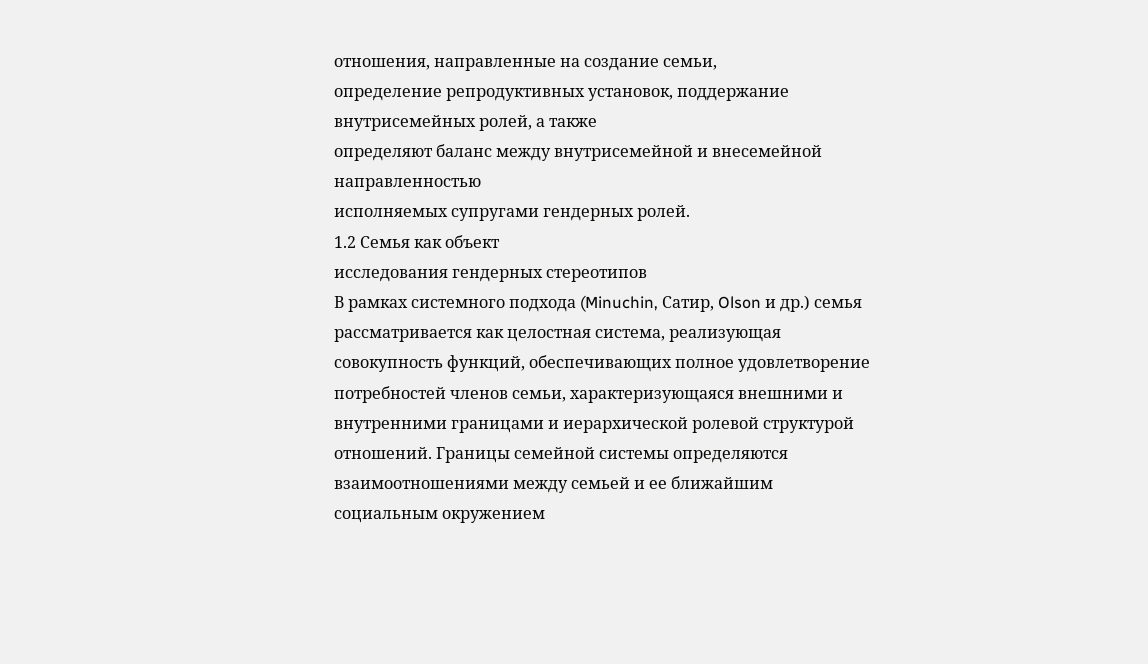отношения, направленные на создание семьи,
определение репродуктивных установок, поддержание внутрисемейных ролей, а также
определяют баланс между внутрисемейной и внесемейной направленностью
исполняемых супругами гендерных ролей.
1.2 Семья как объект
исследования гендерных стереотипов
В рамках системного подхода (Minuchin, Сатир, Olson и др.) семья рассматривается как целостная система, реализующая совокупность функций, обеспечивающих полное удовлетворение потребностей членов семьи, характеризующаяся внешними и внутренними границами и иерархической ролевой структурой отношений. Границы семейной системы определяются взаимоотношениями между семьей и ее ближайшим социальным окружением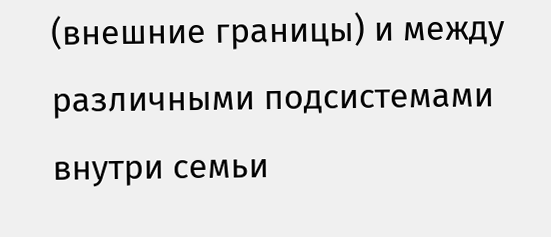(внешние границы) и между различными подсистемами внутри семьи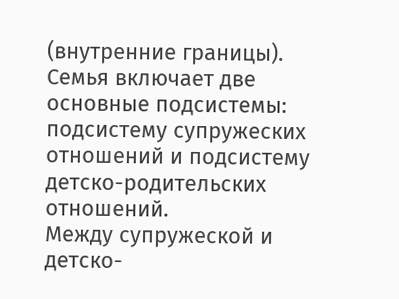(внутренние границы). Семья включает две основные подсистемы: подсистему супружеских отношений и подсистему детско-родительских отношений.
Между супружеской и детско-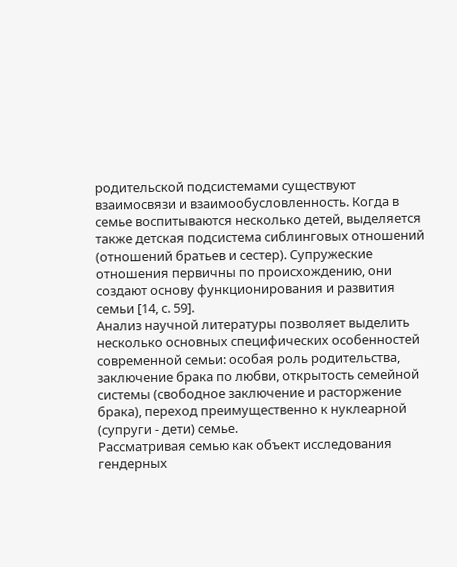родительской подсистемами существуют взаимосвязи и взаимообусловленность. Когда в семье воспитываются несколько детей, выделяется также детская подсистема сиблинговых отношений (отношений братьев и сестер). Супружеские отношения первичны по происхождению, они создают основу функционирования и развития семьи [14, с. 59].
Анализ научной литературы позволяет выделить несколько основных специфических особенностей современной семьи: особая роль родительства, заключение брака по любви, открытость семейной системы (свободное заключение и расторжение брака), переход преимущественно к нуклеарной (супруги - дети) семье.
Рассматривая семью как объект исследования гендерных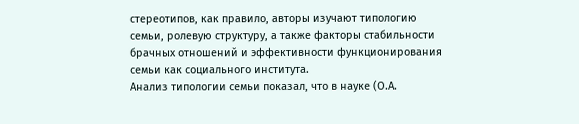стереотипов, как правило, авторы изучают типологию семьи, ролевую структуру, а также факторы стабильности брачных отношений и эффективности функционирования семьи как социального института.
Анализ типологии семьи показал, что в науке (О.А.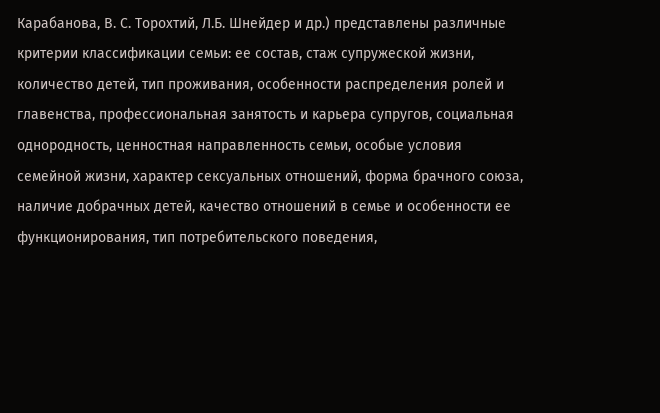Карабанова, В. С. Торохтий, Л.Б. Шнейдер и др.) представлены различные критерии классификации семьи: ее состав, стаж супружеской жизни, количество детей, тип проживания, особенности распределения ролей и главенства, профессиональная занятость и карьера супругов, социальная однородность, ценностная направленность семьи, особые условия семейной жизни, характер сексуальных отношений, форма брачного союза, наличие добрачных детей, качество отношений в семье и особенности ее функционирования, тип потребительского поведения,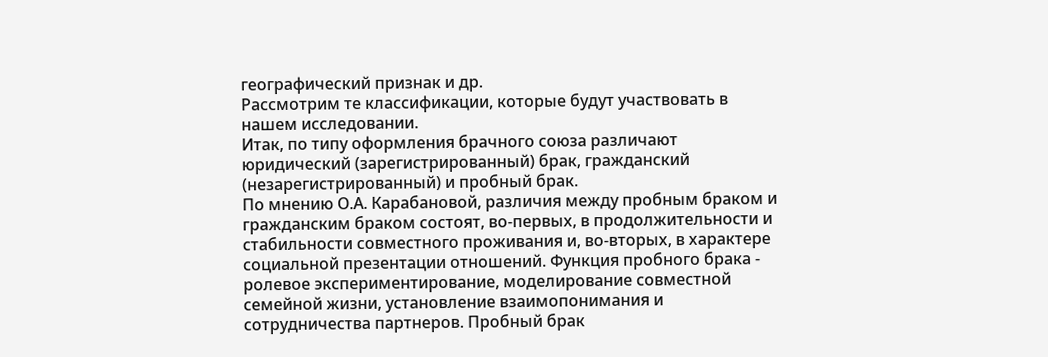географический признак и др.
Рассмотрим те классификации, которые будут участвовать в нашем исследовании.
Итак, по типу оформления брачного союза различают юридический (зарегистрированный) брак, гражданский (незарегистрированный) и пробный брак.
По мнению О.А. Карабановой, различия между пробным браком и гражданским браком состоят, во-первых, в продолжительности и стабильности совместного проживания и, во-вторых, в характере социальной презентации отношений. Функция пробного брака - ролевое экспериментирование, моделирование совместной семейной жизни, установление взаимопонимания и сотрудничества партнеров. Пробный брак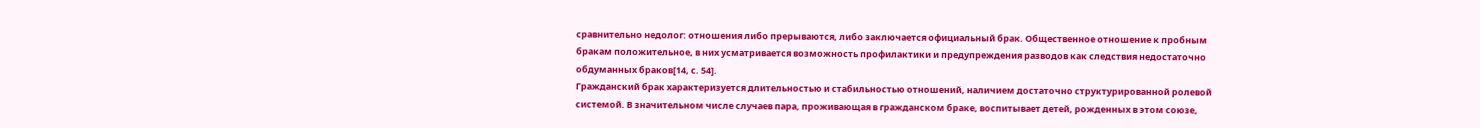сравнительно недолог: отношения либо прерываются, либо заключается официальный брак. Общественное отношение к пробным бракам положительное, в них усматривается возможность профилактики и предупреждения разводов как следствия недостаточно обдуманных браков[14, с. 54].
Гражданский брак характеризуется длительностью и стабильностью отношений, наличием достаточно структурированной ролевой системой. В значительном числе случаев пара, проживающая в гражданском браке, воспитывает детей, рожденных в этом союзе,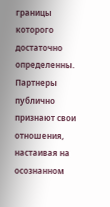границы которого достаточно определенны. Партнеры публично признают свои отношения, настаивая на осознанном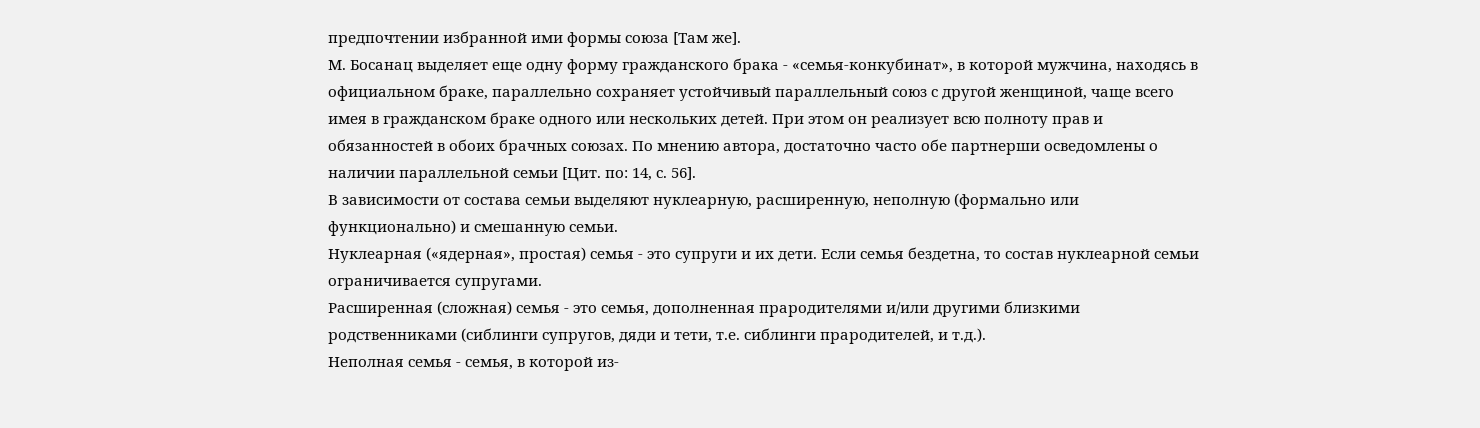предпочтении избранной ими формы союза [Там же].
М. Босанац выделяет еще одну форму гражданского брака - «семья-конкубинат», в которой мужчина, находясь в официальном браке, параллельно сохраняет устойчивый параллельный союз с другой женщиной, чаще всего имея в гражданском браке одного или нескольких детей. При этом он реализует всю полноту прав и обязанностей в обоих брачных союзах. По мнению автора, достаточно часто обе партнерши осведомлены о наличии параллельной семьи [Цит. по: 14, с. 56].
В зависимости от состава семьи выделяют нуклеарную, расширенную, неполную (формально или функционально) и смешанную семьи.
Нуклеарная («ядерная», простая) семья - это супруги и их дети. Если семья бездетна, то состав нуклеарной семьи ограничивается супругами.
Расширенная (сложная) семья - это семья, дополненная прародителями и/или другими близкими родственниками (сиблинги супругов, дяди и тети, т.е. сиблинги прародителей, и т.д.).
Неполная семья - семья, в которой из-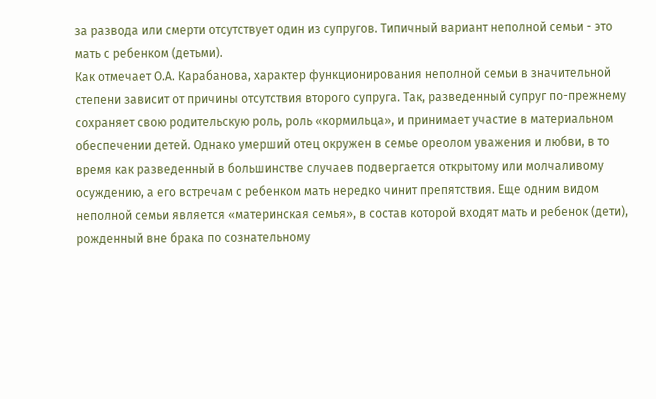за развода или смерти отсутствует один из супругов. Типичный вариант неполной семьи - это мать с ребенком (детьми).
Как отмечает О.А. Карабанова, характер функционирования неполной семьи в значительной степени зависит от причины отсутствия второго супруга. Так, разведенный супруг по-прежнему сохраняет свою родительскую роль, роль «кормильца», и принимает участие в материальном обеспечении детей. Однако умерший отец окружен в семье ореолом уважения и любви, в то время как разведенный в большинстве случаев подвергается открытому или молчаливому осуждению, а его встречам с ребенком мать нередко чинит препятствия. Еще одним видом неполной семьи является «материнская семья», в состав которой входят мать и ребенок (дети), рожденный вне брака по сознательному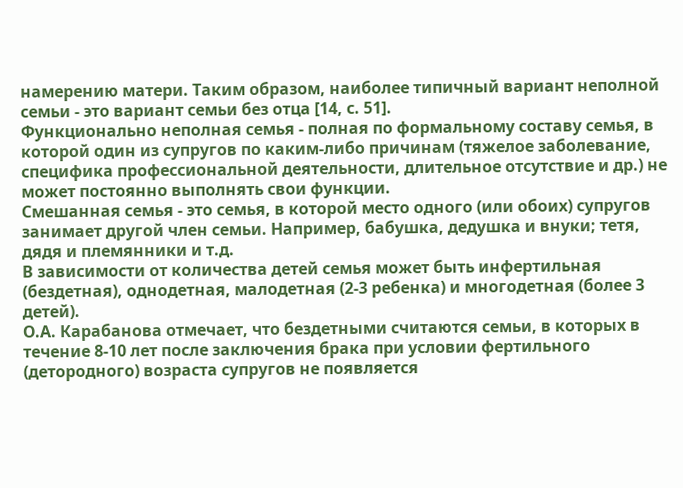намерению матери. Таким образом, наиболее типичный вариант неполной семьи - это вариант семьи без отца [14, с. 51].
Функционально неполная семья - полная по формальному составу семья, в которой один из супругов по каким-либо причинам (тяжелое заболевание, специфика профессиональной деятельности, длительное отсутствие и др.) не может постоянно выполнять свои функции.
Смешанная семья - это семья, в которой место одного (или обоих) супругов занимает другой член семьи. Например, бабушка, дедушка и внуки; тетя, дядя и племянники и т.д.
В зависимости от количества детей семья может быть инфертильная (бездетная), однодетная, малодетная (2-3 ребенка) и многодетная (более 3 детей).
О.А. Карабанова отмечает, что бездетными считаются семьи, в которых в течение 8-10 лет после заключения брака при условии фертильного (детородного) возраста супругов не появляется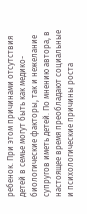ребенок. При этом причинами отсутствия детей в семье могут быть как медико-биологические факторы, так и нежелание супругов иметь детей. По мнению автора, в настоящее время преобладают социальные и психологические причины роста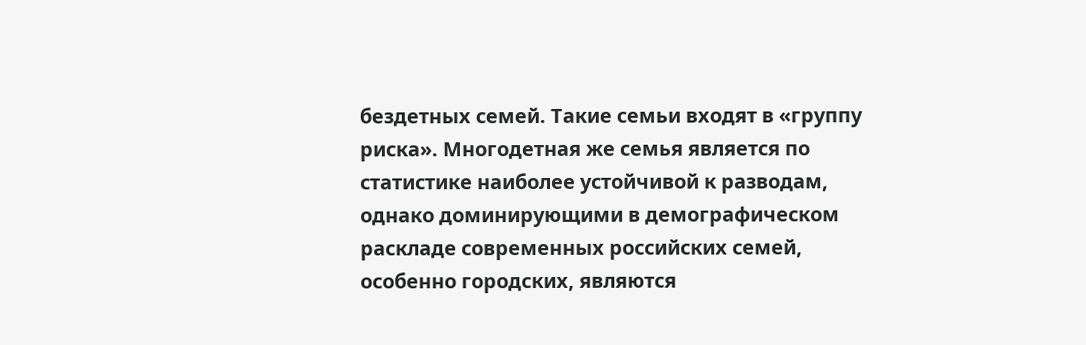бездетных семей. Такие семьи входят в «группу риска». Многодетная же семья является по статистике наиболее устойчивой к разводам, однако доминирующими в демографическом раскладе современных российских семей, особенно городских, являются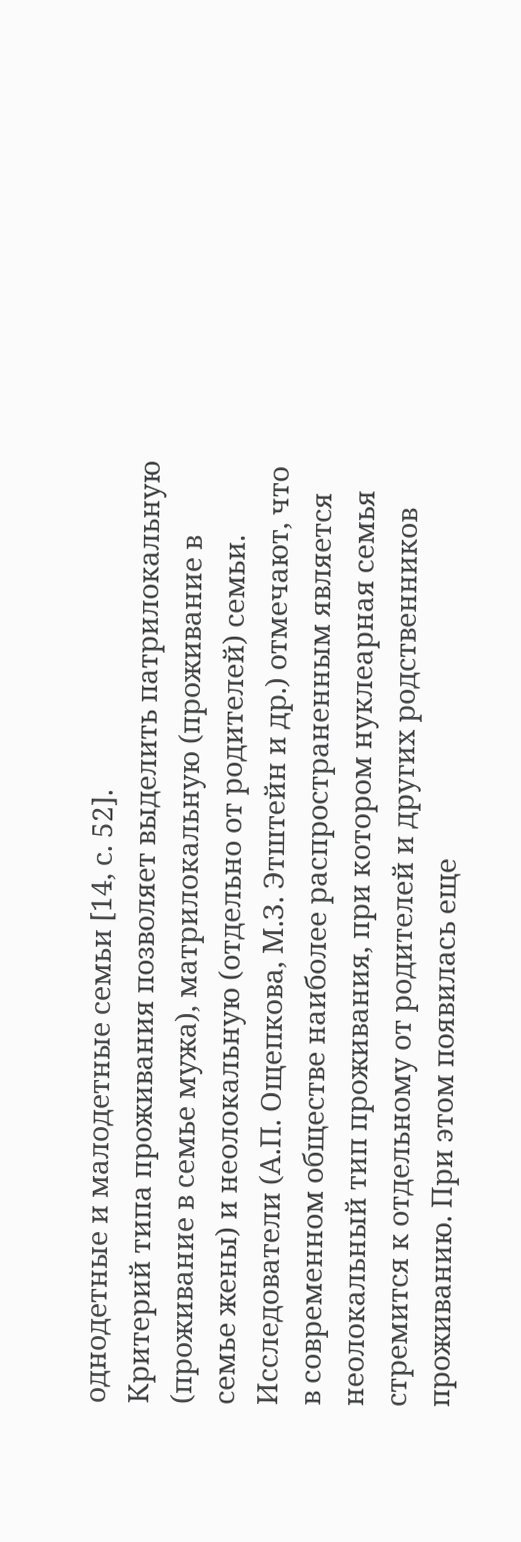однодетные и малодетные семьи [14, с. 52].
Критерий типа проживания позволяет выделить патрилокальную (проживание в семье мужа), матрилокальную (проживание в семье жены) и неолокальную (отдельно от родителей) семьи.
Исследователи (А.П. Ощепкова, М.З. Этштейн и др.) отмечают, что в современном обществе наиболее распространенным является неолокальный тип проживания, при котором нуклеарная семья стремится к отдельному от родителей и других родственников проживанию. При этом появилась еще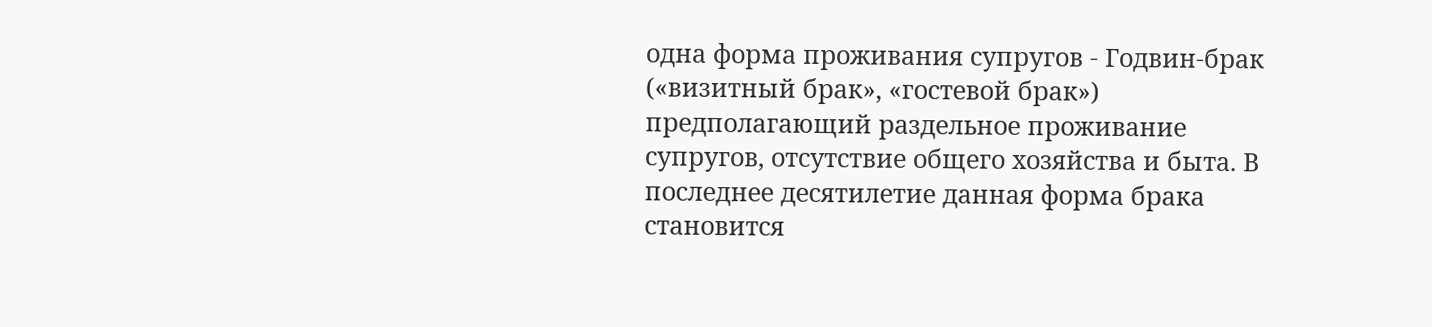одна форма проживания супругов - Годвин-брак («визитный брак», «гостевой брак») предполагающий раздельное проживание супругов, отсутствие общего хозяйства и быта. В последнее десятилетие данная форма брака становится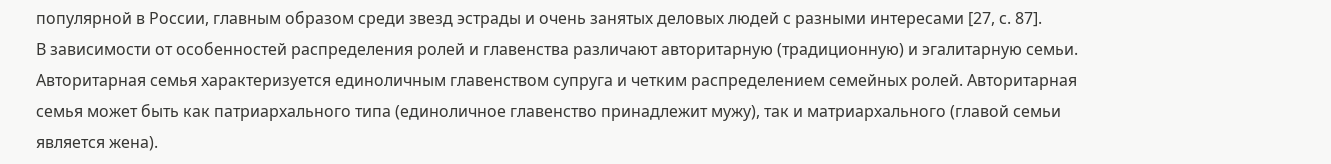популярной в России, главным образом среди звезд эстрады и очень занятых деловых людей с разными интересами [27, с. 87].
В зависимости от особенностей распределения ролей и главенства различают авторитарную (традиционную) и эгалитарную семьи.
Авторитарная семья характеризуется единоличным главенством супруга и четким распределением семейных ролей. Авторитарная семья может быть как патриархального типа (единоличное главенство принадлежит мужу), так и матриархального (главой семьи является жена).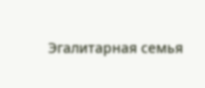Эгалитарная семья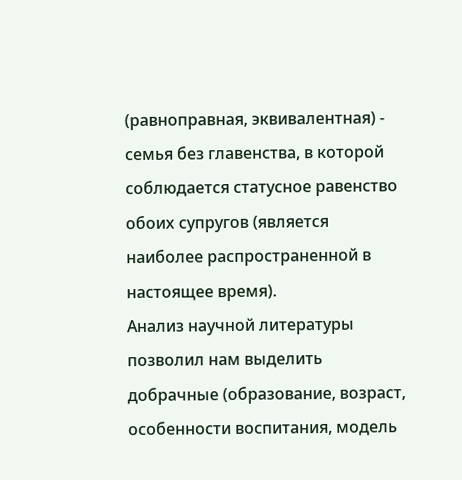(равноправная, эквивалентная) - семья без главенства, в которой соблюдается статусное равенство обоих супругов (является наиболее распространенной в настоящее время).
Анализ научной литературы позволил нам выделить добрачные (образование, возраст, особенности воспитания, модель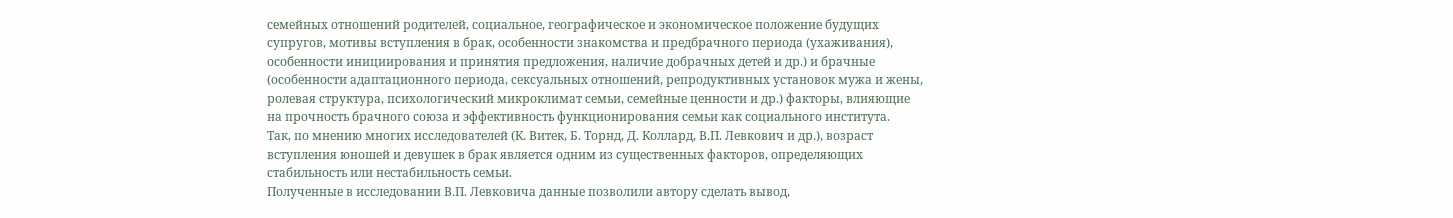семейных отношений родителей, социальное, географическое и экономическое положение будущих супругов, мотивы вступления в брак, особенности знакомства и предбрачного периода (ухаживания), особенности инициирования и принятия предложения, наличие добрачных детей и др.) и брачные (особенности адаптационного периода, сексуальных отношений, репродуктивных установок мужа и жены, ролевая структура, психологический микроклимат семьи, семейные ценности и др.) факторы, влияющие на прочность брачного союза и эффективность функционирования семьи как социального института.
Так, по мнению многих исследователей (К. Витек, Б. Торнд, Д. Коллард, В.П. Левкович и др.), возраст вступления юношей и девушек в брак является одним из существенных факторов, определяющих стабильность или нестабильность семьи.
Полученные в исследовании В.П. Левковича данные позволили автору сделать вывод,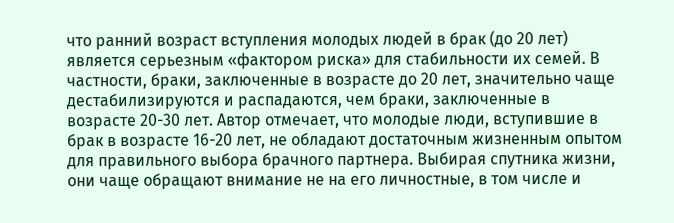что ранний возраст вступления молодых людей в брак (до 20 лет) является серьезным «фактором риска» для стабильности их семей. В частности, браки, заключенные в возрасте до 20 лет, значительно чаще дестабилизируются и распадаются, чем браки, заключенные в возрасте 20-30 лет. Автор отмечает, что молодые люди, вступившие в брак в возрасте 16-20 лет, не обладают достаточным жизненным опытом для правильного выбора брачного партнера. Выбирая спутника жизни, они чаще обращают внимание не на его личностные, в том числе и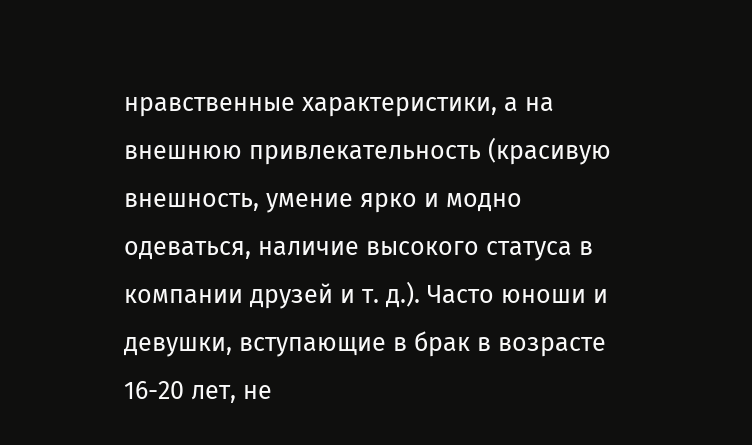нравственные характеристики, а на внешнюю привлекательность (красивую внешность, умение ярко и модно одеваться, наличие высокого статуса в компании друзей и т. д.). Часто юноши и девушки, вступающие в брак в возрасте 16-20 лет, не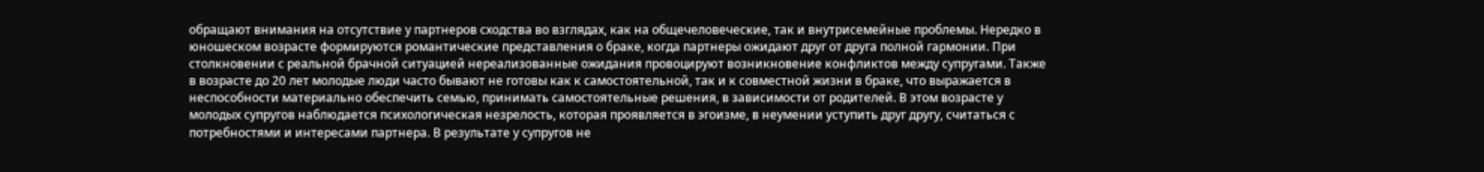обращают внимания на отсутствие у партнеров сходства во взглядах, как на общечеловеческие, так и внутрисемейные проблемы. Нередко в юношеском возрасте формируются романтические представления о браке, когда партнеры ожидают друг от друга полной гармонии. При столкновении с реальной брачной ситуацией нереализованные ожидания провоцируют возникновение конфликтов между супругами. Также в возрасте до 20 лет молодые люди часто бывают не готовы как к самостоятельной, так и к совместной жизни в браке, что выражается в неспособности материально обеспечить семью, принимать самостоятельные решения, в зависимости от родителей. В этом возрасте у молодых супругов наблюдается психологическая незрелость, которая проявляется в эгоизме, в неумении уступить друг другу, считаться с потребностями и интересами партнера. В результате у супругов не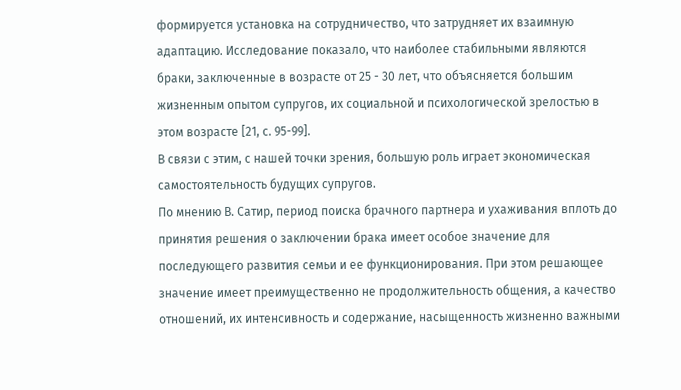формируется установка на сотрудничество, что затрудняет их взаимную адаптацию. Исследование показало, что наиболее стабильными являются браки, заключенные в возрасте от 25 - 30 лет, что объясняется большим жизненным опытом супругов, их социальной и психологической зрелостью в этом возрасте [21, с. 95-99].
В связи с этим, с нашей точки зрения, большую роль играет экономическая самостоятельность будущих супругов.
По мнению В. Сатир, период поиска брачного партнера и ухаживания вплоть до принятия решения о заключении брака имеет особое значение для последующего развития семьи и ее функционирования. При этом решающее значение имеет преимущественно не продолжительность общения, а качество отношений, их интенсивность и содержание, насыщенность жизненно важными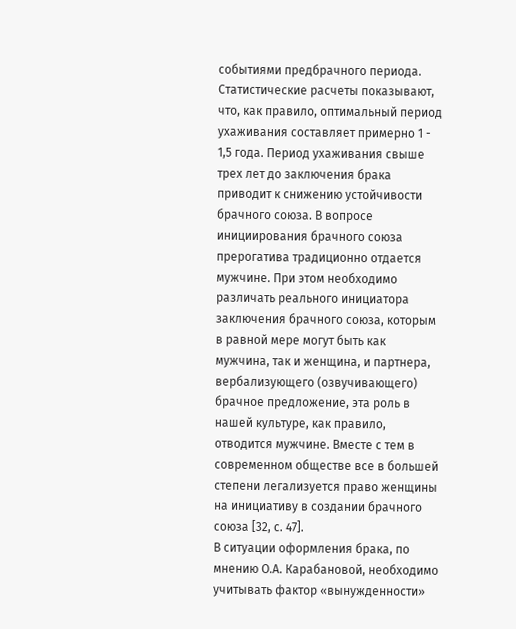событиями предбрачного периода. Статистические расчеты показывают, что, как правило, оптимальный период ухаживания составляет примерно 1 - 1,5 года. Период ухаживания свыше трех лет до заключения брака приводит к снижению устойчивости брачного союза. В вопросе инициирования брачного союза прерогатива традиционно отдается мужчине. При этом необходимо различать реального инициатора заключения брачного союза, которым в равной мере могут быть как мужчина, так и женщина, и партнера, вербализующего (озвучивающего) брачное предложение, эта роль в нашей культуре, как правило, отводится мужчине. Вместе с тем в современном обществе все в большей степени легализуется право женщины на инициативу в создании брачного союза [32, с. 47].
В ситуации оформления брака, по мнению О.А. Карабановой, необходимо учитывать фактор «вынужденности»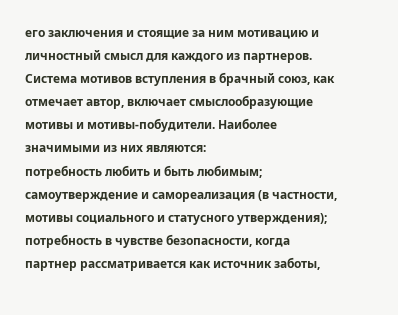его заключения и стоящие за ним мотивацию и личностный смысл для каждого из партнеров. Система мотивов вступления в брачный союз, как отмечает автор, включает смыслообразующие мотивы и мотивы-побудители. Наиболее значимыми из них являются:
потребность любить и быть любимым;
самоутверждение и самореализация (в частности, мотивы социального и статусного утверждения);
потребность в чувстве безопасности, когда партнер рассматривается как источник заботы,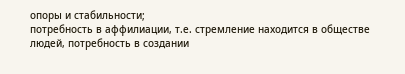опоры и стабильности;
потребность в аффилиации, т.е. стремление находится в обществе людей, потребность в создании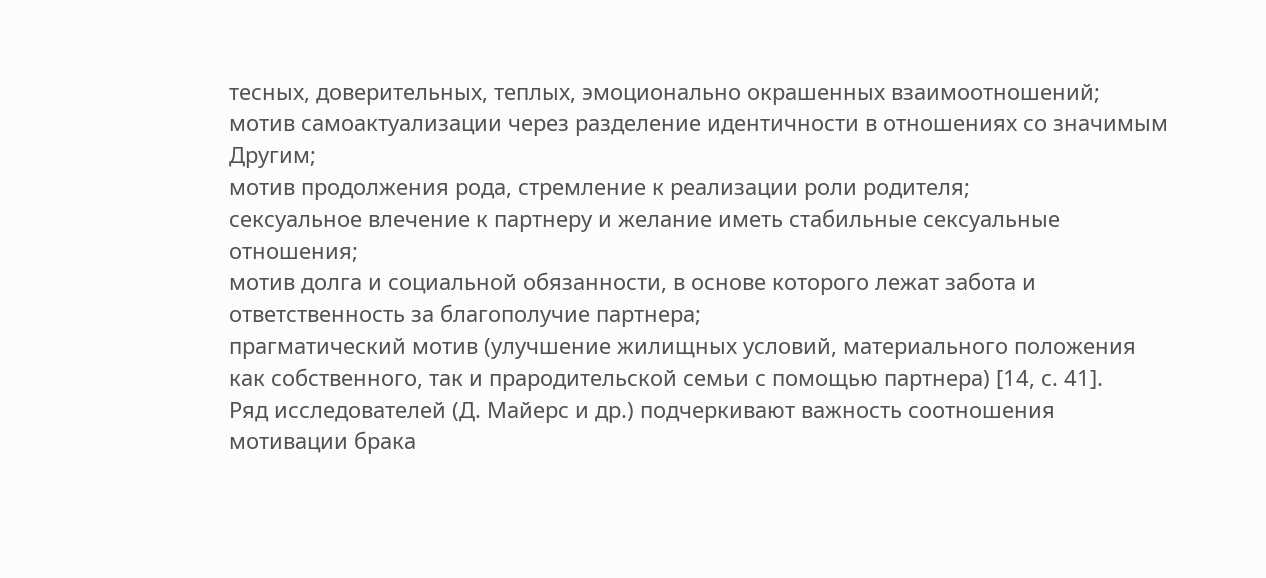тесных, доверительных, теплых, эмоционально окрашенных взаимоотношений;
мотив самоактуализации через разделение идентичности в отношениях со значимым Другим;
мотив продолжения рода, стремление к реализации роли родителя;
сексуальное влечение к партнеру и желание иметь стабильные сексуальные отношения;
мотив долга и социальной обязанности, в основе которого лежат забота и ответственность за благополучие партнера;
прагматический мотив (улучшение жилищных условий, материального положения как собственного, так и прародительской семьи с помощью партнера) [14, с. 41].
Ряд исследователей (Д. Майерс и др.) подчеркивают важность соотношения мотивации брака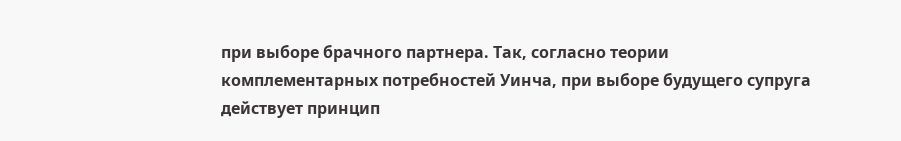при выборе брачного партнера. Так, согласно теории комплементарных потребностей Уинча, при выборе будущего супруга действует принцип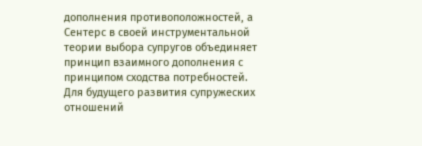дополнения противоположностей, а Сентерс в своей инструментальной теории выбора супругов объединяет принцип взаимного дополнения с принципом сходства потребностей. Для будущего развития супружеских отношений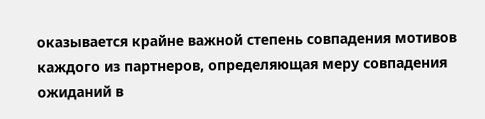оказывается крайне важной степень совпадения мотивов каждого из партнеров, определяющая меру совпадения ожиданий в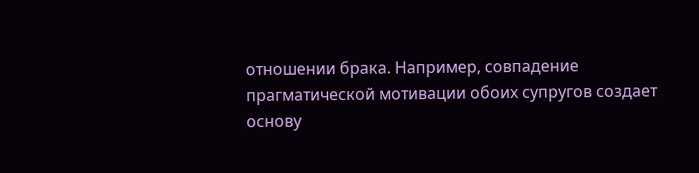отношении брака. Например, совпадение прагматической мотивации обоих супругов создает основу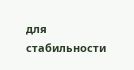для стабильности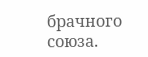брачного союза.